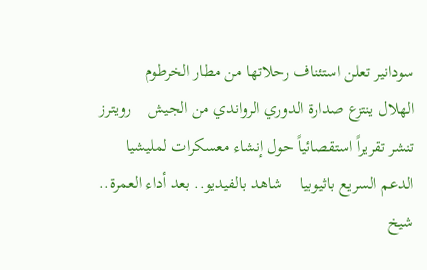سودانير تعلن استئناف رحلاتها من مطار الخرطوم    الهلال ينتزع صدارة الدوري الرواندي من الجيش    رويترز تنشر تقريراً استقصائياً حول إنشاء معسكرات لمليشيا الدعم السريع باثيوبيا    شاهد بالفيديو.. بعد أداء العمرة.. شيخ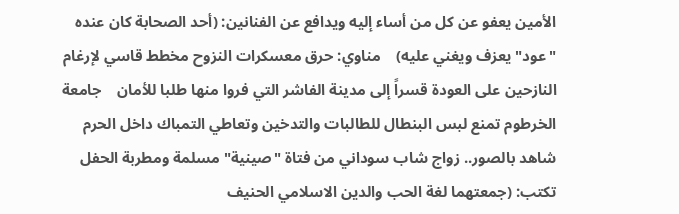الأمين يعفو عن كل من أساء إليه ويدافع عن الفنانين: (أحد الصحابة كان عنده "عود" يعزف ويغني عليه)    مناوي: حرق معسكرات النزوح مخطط قاسي لإرغام النازحين على العودة قسراً إلى مدينة الفاشر التي فروا منها طلبا للأمان    جامعة الخرطوم تمنع لبس البنطال للطالبات والتدخين وتعاطي التمباك داخل الحرم    شاهد بالصور.. زواج شاب سوداني من فتاة "صينية" مسلمة ومطربة الحفل تكتب: (جمعتهما لغة الحب والدين الاسلامي الحنيف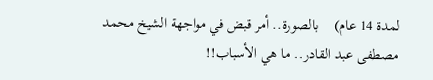لمدة 14 عام)    بالصورة.. أمر قبض في مواجهة الشيخ محمد مصطفى عبد القادر.. ما هي الأسباب!!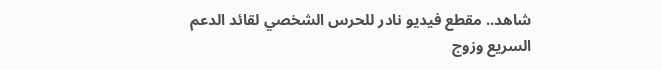شاهد.. مقطع فيديو نادر للحرس الشخصي لقائد الدعم السريع وزوج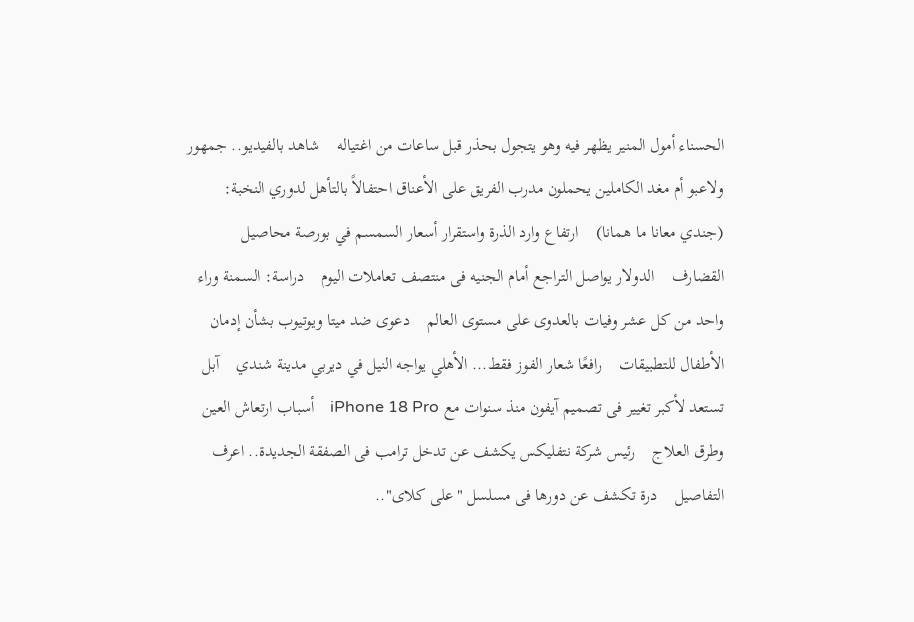الحسناء أمول المنير يظهر فيه وهو يتجول بحذر قبل ساعات من اغتياله    شاهد بالفيديو.. جمهور ولاعبو أم مغد الكاملين يحملون مدرب الفريق على الأعناق احتفالاً بالتأهل لدوري النخبة: (جندي معانا ما همانا)    ارتفاع وارد الذرة واستقرار أسعار السمسم في بورصة محاصيل القضارف    الدولار يواصل التراجع أمام الجنيه فى منتصف تعاملات اليوم    دراسة: السمنة وراء واحد من كل عشر وفيات بالعدوى على مستوى العالم    دعوى ضد ميتا ويوتيوب بشأن إدمان الأطفال للتطبيقات    رافعًا شعار الفوز فقط... الأهلي يواجه النيل في ديربي مدينة شندي    آبل تستعد لأكبر تغيير فى تصميم آيفون منذ سنوات مع iPhone 18 Pro    أسباب ارتعاش العين وطرق العلاج    رئيس شركة نتفليكس يكشف عن تدخل ترامب فى الصفقة الجديدة.. اعرف التفاصيل    درة تكشف عن دورها فى مسلسل "على كلاى"..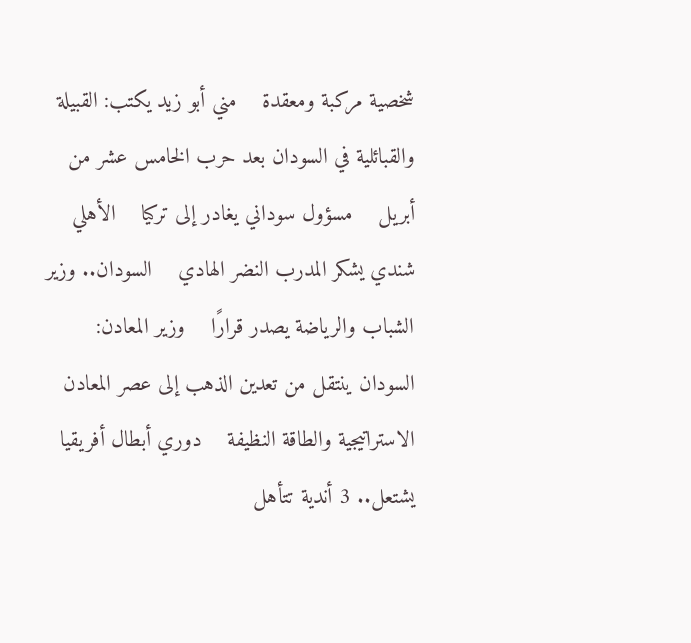شخصية مركبة ومعقدة    مني أبو زيد يكتب: القبيلة والقبائلية في السودان بعد حرب الخامس عشر من أبريل    مسؤول سوداني يغادر إلى تركيا    الأهلي شندي يشكر المدرب النضر الهادي    السودان.. وزير الشباب والرياضة يصدر قرارًا    وزير المعادن: السودان ينتقل من تعدين الذهب إلى عصر المعادن الاستراتيجية والطاقة النظيفة    دوري أبطال أفريقيا يشتعل.. 3 أندية تتأهل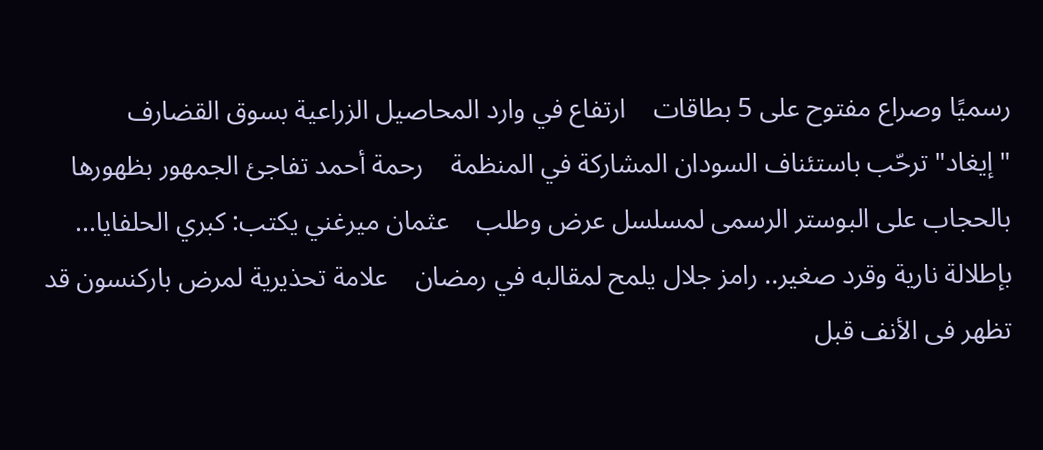رسميًا وصراع مفتوح على 5 بطاقات    ارتفاع في وارد المحاصيل الزراعية بسوق القضارف    "إيغاد" ترحّب باستئناف السودان المشاركة في المنظمة    رحمة أحمد تفاجئ الجمهور بظهورها بالحجاب على البوستر الرسمى لمسلسل عرض وطلب    عثمان ميرغني يكتب: كبري الحلفايا...    بإطلالة نارية وقرد صغير.. رامز جلال يلمح لمقالبه في رمضان    علامة تحذيرية لمرض باركنسون قد تظهر فى الأنف قبل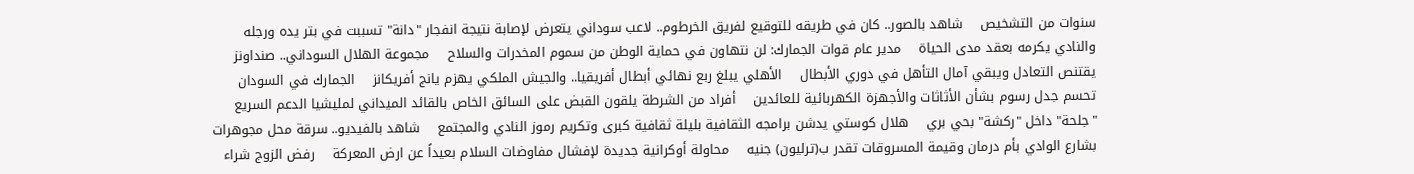سنوات من التشخيص    شاهد بالصور.. كان في طريقه للتوقيع لفريق الخرطوم.. لاعب سوداني يتعرض لإصابة نتيجة انفجار "دانة" تسببت في بتر يده ورجله والنادي يكرمه بعقد مدى الحياة    مدير عام قوات الجمارك: لن نتهاون في حماية الوطن من سموم المخدرات والسلاح    مجموعة الهلال السوداني.. صنداونز يقتنص التعادل ويبقي آمال التأهل في دوري الأبطال    الأهلي يبلغ ربع نهائي أبطال أفريقيا.. والجيش الملكي يهزم يانج أفريكانز    الجمارك في السودان تحسم جدل رسوم بشأن الأثاثات والأجهزة الكهربائية للعائدين    أفراد من الشرطة يلقون القبض على السائق الخاص بالقائد الميداني لمليشيا الدعم السريع "جلحة" داخل "ركشة" بحي بري    هلال كوستي يدشن برامجه الثقافية بليلة ثقافية كبرى وتكريم رموز النادي والمجتمع    شاهد بالفيديو.. سرقة محل مجوهرات بشارع الوادي بأم درمان وقيمة المسروقات تقدر ب(ترليون) جنيه    محاولة أوكرانية جديدة لإفشال مفاوضات السلام بعيداً عن ارض المعركة    رفض الزوج شراء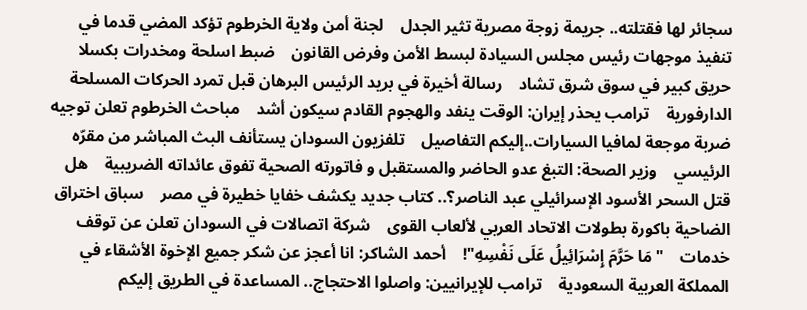سجائر لها فقتلته.. جريمة زوجة مصرية تثير الجدل    لجنة أمن ولاية الخرطوم تؤكد المضي قدما في تنفيذ موجهات رئيس مجلس السيادة لبسط الأمن وفرض القانون    ضبط اسلحة ومخدرات بكسلا    حريق كبير في سوق شرق تشاد    رسالة أخيرة في بريد الرئيس البرهان قبل تمرد الحركات المسلحة الدارفورية    ترامب يحذر إيران: الوقت ينفد والهجوم القادم سيكون أشد    مباحث الخرطوم تعلن توجيه ضربة موجعة لمافيا السيارات..إليكم التفاصيل    تلفزيون السودان يستأنف البث المباشر من مقرّه الرئيسي    وزير الصحة: التبغ عدو الحاضر والمستقبل و فاتورته الصحية تفوق عائداته الضريبية    هل قتل السحر الأسود الإسرائيلي عبد الناصر؟.. كتاب جديد يكشف خفايا خطيرة في مصر    سباق اختراق الضاحية باكورة بطولات الاتحاد العربي لألعاب القوى    شركة اتصالات في السودان تعلن عن توقف خدمات    "مَا حَرَّمَ إِسْرَائِيلُ عَلَى نَفْسِهِ"!    أحمد الشاكر: انا أعجز عن شكر جميع الإخوة الأشقاء في المملكة العربية السعودية    ترامب للإيرانيين: واصلوا الاحتجاج.. المساعدة في الطريق إليكم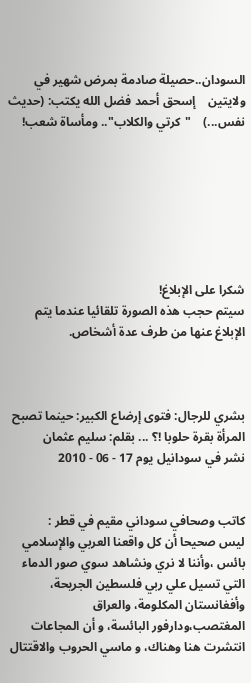السودان..حصيلة صادمة بمرض شهير في ولايتين    إسحق أحمد فضل الله يكتب: (حديث نفس...)    "كرتي والكلاب".. ومأساة شعب!







شكرا على الإبلاغ!
سيتم حجب هذه الصورة تلقائيا عندما يتم الإبلاغ عنها من طرف عدة أشخاص.



بشري للرجال: فتوى إرضاع الكبير: حينما تصبح المرأة بقرة حلوبا !؟ ... بقلم: سليم عثمان
نشر في سودانيل يوم 17 - 06 - 2010


كاتب وصحافي سوداني مقيم في قطر :
ليس صحيحا أن كل واقعنا العربي والإسلامي بائس ،وأننا لا نري ونشاهد سوي صور الدماء التي تسيل علي ربي فلسطين الجريحة، وأفغانستان المكلومة، والعراق المغتصب،ودارفور البائسة، و أن المجاعات انتشرت هنا وهناك، و ماسي الحروب والاقتتال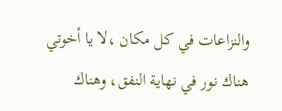والنزاعات في كل مكان ،لا يا أخوتي هناك نور في نهاية النفق، وهناك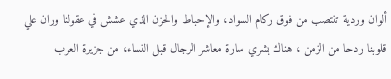ألوان وردية تنتصب من فوق ركام السواد، والإحباط والحزن الذي عشش في عقولنا وران علي قلوبنا ردحا من الزمن ، هناك بشري سارة معاشر الرجال قبل النساء، من جزيرة العرب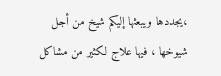،يجددها ويبعثها إليكم شيخ من أجل شيوخها ، فيها علاج لكثير من مشاكل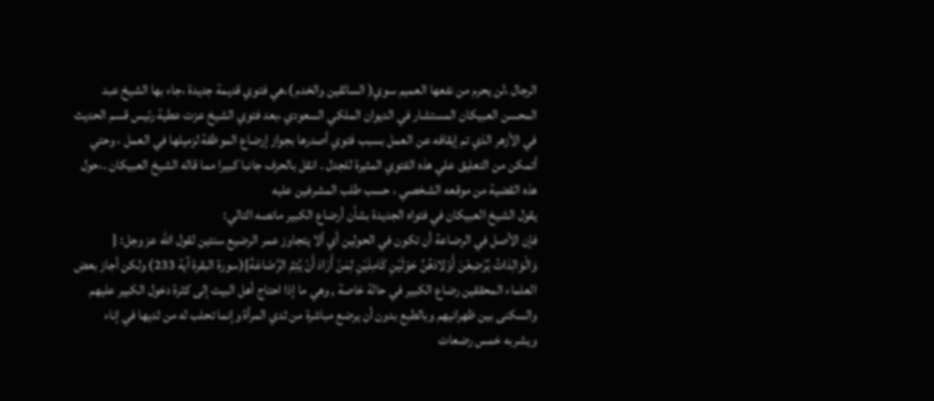الرجال ،لن يحرم من نفعها العميم سوي( السائقين والخدم )،هي فتوي قديمة جديدة ،جاء بها الشيخ عبد المحسن العبيكان المستشار في الديوان الملكي السعودي ،بعد فتوي الشيخ عزت عطية رئيس قسم الحديث في الأزهر الذي تم إيقافه عن العمل بسبب فتوي أصدرها بجواز إرضاع الموظفة لزميلها في العمل ، وحتي أتمكن من التعليق علي هذه الفتوي المثيرة للجدل . انقل بالحرف جانبا كبيرا مما قاله الشيخ العبيكان .،حول هذه القضية من موقعه الشخصي ، حسب طلب المشرفين عليه
يقول الشيخ العبيكان في فتواه الجديدة بشأن أرضاع الكبير مانصه التالي:
فإن الأصل في الرضاعة أن تكون في الحولين أي ألا يتجاوز عمر الرضيع سنتين لقول الله عز وجل: { وَالْوَالِدَاتُ يُرْضِعْنَ أَوْلادَهُنَّ حَوْلَيْنِ كَامِلَيْنِ لِمَنْ أَرَادَ أَنْ يُتِمَّ الرَّضَاعَةَ}(سورة البقرة آية 233) ولكن أجاز بعض العلماء المحققين رضاع الكبير في حالة خاصة , وهي ما إذا احتاج أهل البيت إلى كثرة دخول الكبير عليهم والسكنى بين ظهرانيهم وبالطبع بدون أن يرضع مباشرة من ثدي المرأة وإنما تحلب له من ثديها في إناء ويشربه خمس رضعات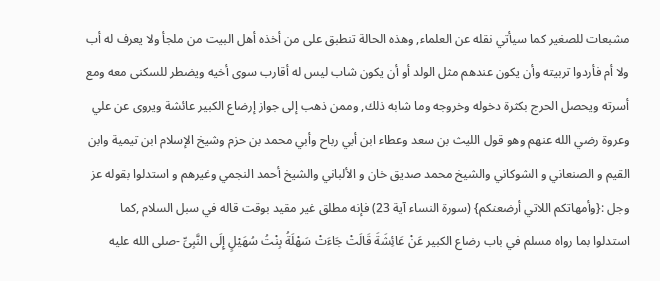مشبعات للصغير كما سيأتي نقله عن العلماء, وهذه الحالة تنطبق على من أخذه أهل البيت من ملجأ ولا يعرف له أب ولا أم فأردوا تربيته وأن يكون عندهم مثل الولد أو أن يكون شاب ليس له أقارب سوى أخيه ويضطر للسكنى معه ومع أسرته ويحصل الحرج بكثرة دخوله وخروجه وما شابه ذلك, وممن ذهب إلى جواز إرضاع الكبير عائشة ويروى عن علي وعروة رضي الله عنهم وهو قول الليث بن سعد وعطاء ابن أبي رباح وأبي محمد بن حزم وشيخ الإسلام ابن تيمية وابن القيم و الصنعاني و الشوكاني والشيخ محمد صديق خان و الألباني والشيخ أحمد النجمي وغيرهم و استدلوا بقوله عز وجل :{وأمهاتكم اللاتي أرضعنكم} (سورة النساء آية 23) فإنه مطلق غير مقيد بوقت قاله في سبل السلام ,كما استدلوا بما رواه مسلم في باب رضاع الكبير عَنْ عَائِشَةَ قَالَتْ جَاءَتْ سَهْلَةُ بِنْتُ سُهَيْلٍ إِلَى النَّبِىِّ -صلى الله عليه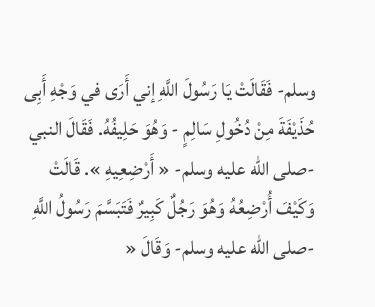وسلم- فَقَالَتْ يَا رَسُولَ اللَّهِ إني أَرَى في وَجْهِ أَبِى حُذَيْفَةَ مِنْ دُخُولِ سَالِمٍ - وَهُوَ حَلِيفُهُ. فَقَالَ النبي -صلى الله عليه وسلم- « أَرْضِعِيهِ ». قَالَتْ وَكَيْفَ أُرْضِعُهُ وَهُوَ رَجُلٌ كَبِيرٌ فَتَبَسَّمَ رَسُولُ اللَّهِ -صلى الله عليه وسلم- وَقَالَ «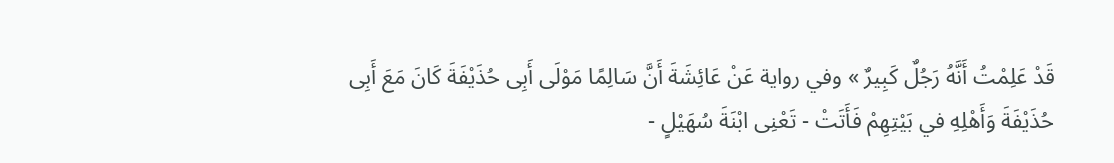قَدْ عَلِمْتُ أَنَّهُ رَجُلٌ كَبِيرٌ » وفي رواية عَنْ عَائِشَةَ أَنَّ سَالِمًا مَوْلَى أَبِى حُذَيْفَةَ كَانَ مَعَ أَبِى حُذَيْفَةَ وَأَهْلِهِ في بَيْتِهِمْ فَأَتَتْ - تَعْنِى ابْنَةَ سُهَيْلٍ -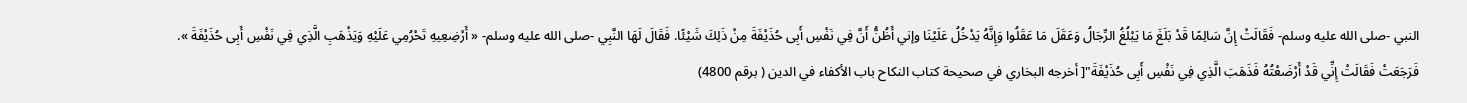النبي -صلى الله عليه وسلم- فَقَالَتْ إِنَّ سَالِمًا قَدْ بَلَغَ مَا يَبْلُغُ الرِّجَالُ وَعَقَلَ مَا عَقَلُوا وَإِنَّهُ يَدْخُلُ عَلَيْنَا وإني أَظُنُّ أَنَّ فِي نَفْسِ أَبِى حُذَيْفَةَ مِنْ ذَلِكَ شَيْئًا. فَقَالَ لَهَا النَّبِي -صلى الله عليه وسلم- « أَرْضِعِيهِ تَحْرُمِي عَلَيْهِ وَيَذْهَبِ الَّذِي فِي نَفْسِ أَبِى حُذَيْفَةَ ». فَرَجَعَتْ فَقَالَتْ إِنِّي قَدْ أَرْضَعْتُهُ فَذَهَبَ الَّذِي فِي نَفْسِ أَبِى حُذَيْفَةَ"[ أخرجه البخاري في صحيحة كتاب النكاح باب الأكفاء في الدين ( برقم 4800)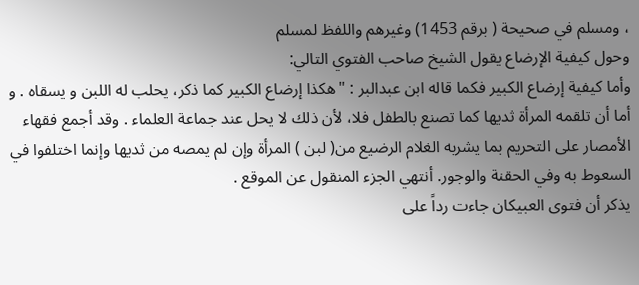، ومسلم في صحيحة ( برقم 1453) وغيرهم واللفظ لمسلم
وحول كيفية الإرضاع يقول الشيخ صاحب الفتوي التالي:
وأما كيفية إرضاع الكبير فكما قاله ابن عبدالبر : "هكذا إرضاع الكبير كما ذكر، يحلب له اللبن و يسقاه . و أما أن تلقمه المرأة ثديها كما تصنع بالطفل فلا، لأن ذلك لا يحل عند جماعة العلماء . وقد أجمع فقهاء الأمصار على التحريم بما يشربه الغلام الرضيع من( لبن ) المرأة وإن لم يمصه من ثديها وإنما اختلفوا في السعوط به وفي الحقنة والوجور. أنتهي الجزء المنقول عن الموقع .
يذكر أن فتوى العبيكان جاءت رداً على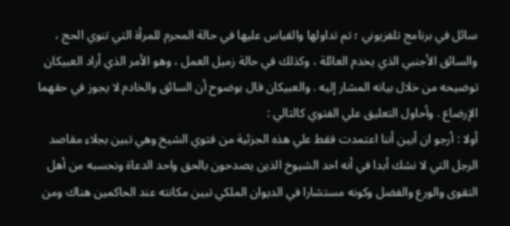سائل في برنامج تلفزيوني ؛ تم تداولها والقياس عليها في حالة المحرم للمرأة التي تنوي الحج ، والسائق الأجنبي الذي يخدم العائلة ، وكذلك في حالة زميل العمل ، وهو الأمر الذي أراد العبيكان توضيحه من خلال بيانه المشار إليه . والعبيكان قال بوضوح أن السائق والخادم لا يجوز في حقهما الإرضاع . وأحاول التعليق علي الفتوي كالتالي :
أولا : أرجو ان أبين أننا اعتمدت فقط علي هذه الجزئية من فتوي الشيخ وهي تبين بجلاء مقاصد الرجل التي لا نشك أبدا في أنه احد الشيوخ الذين يصدحون بالحق واحد الدعاة ونحسبه من أهل التقوى والورع والفضل وكونه مستشارا في الديوان الملكي تبين مكانته عند الحاكمين هناك ومن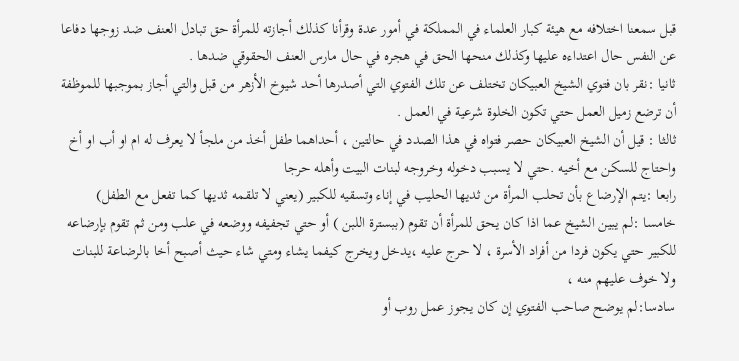قبل سمعنا اختلافه مع هيئة كبار العلماء في المملكة في أمور عدة وقرأنا كذلك أجازته للمرأة حق تبادل العنف ضد زوجها دفاعا عن النفس حال اعتداءه عليها وكذلك منحها الحق في هجره في حال مارس العنف الحقوقي ضدها .
ثانيا :نقر بان فتوي الشيخ العبيكان تختلف عن تلك الفتوي التي أصدرها أحد شيوخ الأزهر من قبل والتي أجاز بموجبها للموظفة أن ترضع زميل العمل حتي تكون الخلوة شرعية في العمل .
ثالثا : قيل أن الشيخ العبيكان حصر فتواه في هذا الصدد في حالتين ، أحداهما طفل أخذ من ملجأ لا يعرف له ام او أب او أخ واحتاج للسكن مع أخيه .حتي لا يسبب دخوله وخروجه لبنات البيت وأهله حرجا
رابعا :يتم الإرضاع بأن تحلب المرأة من ثديها الحليب في إناء وتسقيه للكبير (يعني لا تلقمه ثديها كما تفعل مع الطفل)
خامسا :لم يبين الشيخ عما اذا كان يحق للمرأة أن تقوم (ببسترة اللبن ) أو حتي تجفيفه ووضعه في علب ومن ثم تقوم بإرضاعه للكبير حتي يكون فردا من أفراد الأسرة ، لا حرج عليه ،يدخل ويخرج كيفما يشاء ومتي شاء حيث أصبح أخا بالرضاعة للبنات ولا خوف عليهم منه ،
سادسا:لم يوضح صاحب الفتوي إن كان يجوز عمل روب أو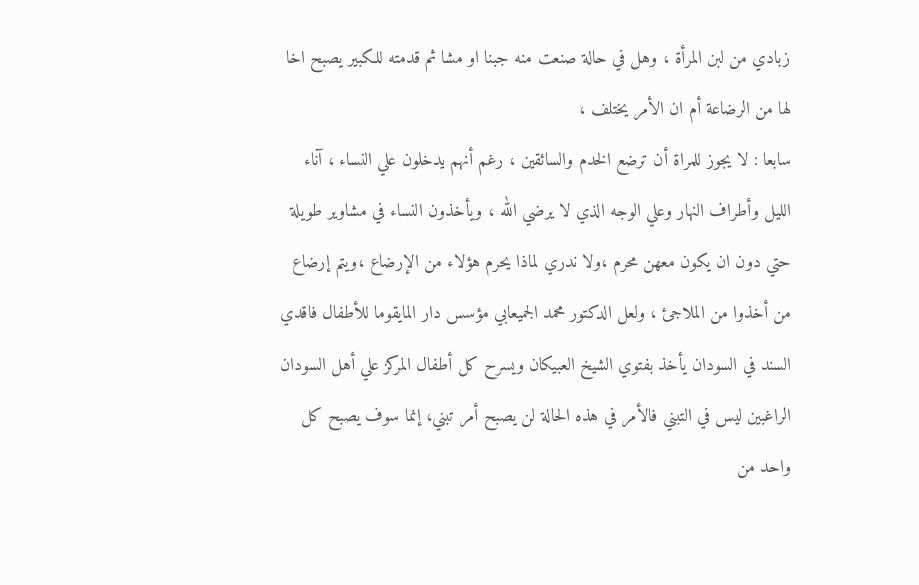زبادي من لبن المرأة ، وهل في حالة صنعت منه جبنا او مشا ثم قدمته للكبير يصبح اخا لها من الرضاعة أم ان الأمر يختلف ،
سابعا : لا يجوز للمراة أن ترضع الخدم والسائقين ، رغم أنهم يدخلون علي النساء ، آناء الليل وأطراف النهار وعلي الوجه الذي لا يرضي الله ، ويأخذون النساء في مشاوير طويلة حتي دون ان يكون معهن محرم ،ولا ندري لماذا يحرم هؤلاء من الإرضاع ،ويتم إرضاع من أخذوا من الملاجئ ، ولعل الدكتور محمد الجميعابي مؤسس دار المايقوما للأطفال فاقدي السند في السودان يأخذ بفتوي الشيخ العبيكان ويسرح كل أطفال المركز علي أهل السودان الراغبين ليس في التبني فالأمر في هذه الحالة لن يصبح أمر تبني، إنما سوف يصبح كل واحد من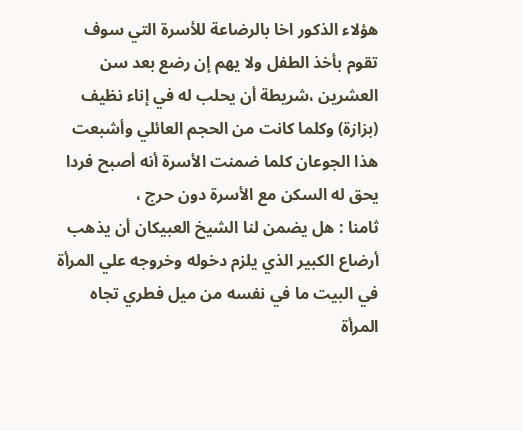هؤلاء الذكور اخا بالرضاعة للأسرة التي سوف تقوم بأخذ الطفل ولا يهم إن رضع بعد سن العشرين ،شريطة أن يحلب له في إناء نظيف (بزازة) وكلما كانت من الحجم العائلي وأشبعت هذا الجوعان كلما ضمنت الأسرة أنه أصبح فردا يحق له السكن مع الأسرة دون حرج ،
ثامنا : هل يضمن لنا الشيخ العبيكان أن يذهب أرضاع الكبير الذي يلزم دخوله وخروجه علي المرأة في البيت ما في نفسه من ميل فطري تجاه المرأة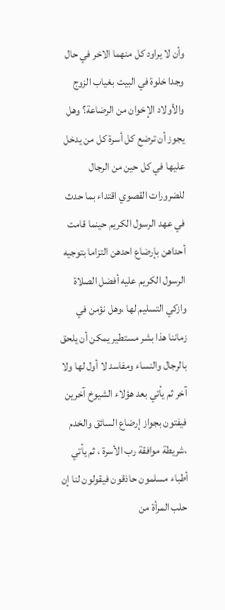وأن لا يراود كل منهما الاخر في حال وجدا خلوة في البيت بغياب الزوج والأولاد الإخوان من الرضاعة؟ وهل يجوز أن ترضع كل أسرة كل من يدخل عليها في كل حين من الرجال للضرورات القصوي اقتداء بما حدث في عهد الرسول الكريم حينما قامت أحداهن بإرضاع احدهن التزاما بتوجيه الرسول الكريم عليه أفضل الصلاة وازكي التسليم لها ،وهل نؤمن في زماننا هذا بشر مستطير يمكن أن يلحق بالرجال والنساء ومفاسد لا أول لها ولا آخر ثم يأتي بعد هؤلاء الشيوخ آخرين فيفتون بجواز إرضاع السائق والخدم ،شريطة موافقة رب الأسرة ، ثم يأتي أطباء مسلمون حاذقون فيقولون لنا إن حلب المرأة من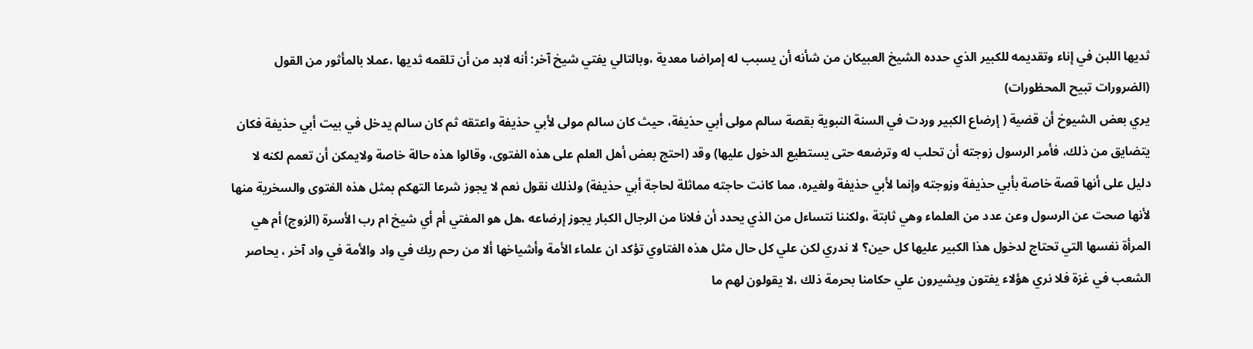ثديها اللبن في إناء وتقديمه للكبير الذي حدده الشيخ العبيكان من شأنه أن يسبب له إمراضا معدية ،وبالتالي يفتي شيخ آخر: أنه لابد من أن تلقمه ثديها ،عملا بالمأثور من القول (الضرورات تبيح المحظورات)
يري بعض الشيوخ أن قضية ( إرضاع الكبير وردت في السنة النبوية بقصة سالم مولى أبي حذيفة، حيث كان سالم مولى لأبي حذيفة واعتقه ثم كان سالم يدخل في بيت أبي حذيفة فكان يتضايق من ذلك، فأمر الرسول زوجته أن تحلب له وترضعه حتى يستطيع الدخول عليها) وقد (احتج بعض أهل العلم على هذه الفتوى، وقالوا هذه حالة خاصة ولايمكن أن تعمم لكنه لا دليل على أنها قصة خاصة بأبي حذيفة وزوجته وإنما لأبي حذيفة ولغيره، مما كانت حاجته مماثلة لحاجة أبي حذيفة) ولذلك نقول نعم لا يجوز شرعا التهكم بمثل هذه الفتوى والسخرية منها لأنها صحت عن الرسول وعن عدد من العلماء وهي ثابتة ،ولكننا نتساءل من الذي يحدد أن فلانا من الرجال الكبار يجوز إرضاعه ،هل هو المفتي أم أي شيخ ام رب الأسرة (الزوج) أم هي المرأة نفسها التي تحتاج لدخول هذا الكبير عليها كل حين؟ لا ندري لكن علي كل حال مثل هذه الفتاوي تؤكد ان علماء الأمة وأشياخها ألا من رحم ربك في واد والأمة في واد آخر ، يحاصر الشعب في غزة فلا نري هؤلاء يفتون ويشيرون علي حكامنا بحرمة ذلك ،لا يقولون لهم ما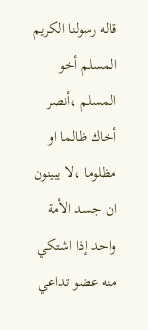قاله رسولنا الكريم المسلم أخو المسلم ،أنصر أخاك ظالما او مظلوما ،لا يبينون ان جسد الأمة واحد إذا اشتكي منه عضو تداعي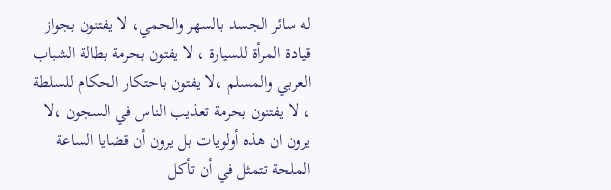له سائر الجسد بالسهر والحمي، لا يفتنون بجواز قيادة المرأة للسيارة ، لا يفتون بحرمة بطالة الشباب العربي والمسلم ،لا يفتون باحتكار الحكام للسلطة ، لا يفتنون بحرمة تعذيب الناس في السجون ،لا يرون ان هذه أولويات بل يرون أن قضايا الساعة الملحة تتمثل في أن تأكل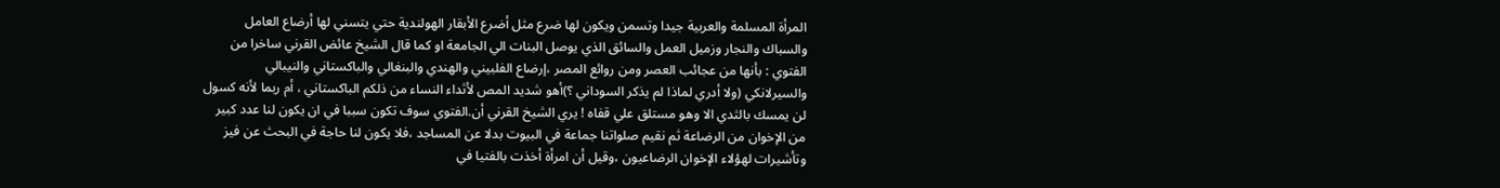المرأة المسلمة والعربية جيدا وتسمن ويكون لها ضرع مثل أضرع الأبقار الهولندية حتي يتسني لها أرضاع العامل والسباك والنجار وزميل العمل والسائق الذي يوصل البنات الي الجامعة او كما قال الشيخ عائض القرني ساخرا من الفتوي : بأنها من عجائب العصر ومن روائع المصر ،إرضاع الفلبيني والهندي والبنغالي والباكستاني والنيبالي والسيرلانكي (ولا أدري لماذا لم يذكر السوداني ؟)أهو شديد المص لأثداء النساء من ذلكم الباكستاني ، أم ربما لأنه كسول لن يمسك بالثدي الا وهو مستلق علي قفاه ! يري الشيخ القرني أن.الفتوي سوف تكون سببا في ان يكون لنا عدد كبير من الإخوان من الرضاعة ثم نقيم صلواتنا جماعة في البيوت بدلا عن المساجد ،فلا يكون لنا حاجة في البحث عن فيز وتأشيرات لهؤلاء الإخوان الرضاعيون ،وقيل أن امرأة أخذت بالفتيا في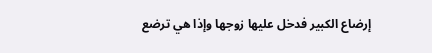إرضاع الكبير فدخل عليها زوجها وإذا هي ترضع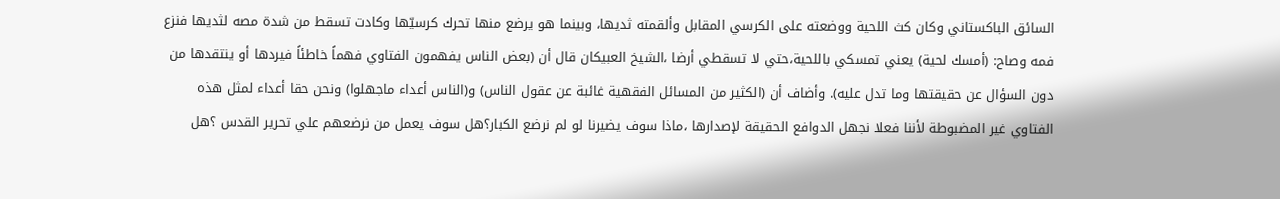السائق الباكستاني وكان كث اللحية ووضعته على الكرسي المقابل وألقمته ثديها، وبينما هو يرضع منها تحرك كرسيّها وكادت تسقط من شدة مصه لثديها فنزع فمه وصاح: (أمسك لحية) يعني تمسكي باللحية،حتي لا تسقطي أرضا ،الشيخ العبيكان قال أن (بعض الناس يفهمون الفتاوي فهماً خاطئاً فيردها أو ينتقدها من دون السؤال عن حقيقتها وما تدل عليه). وأضاف أن (الكثير من المسائل الفقهية غائبة عن عقول الناس) و(الناس أعداء ماجهلوا) ونحن حقا أعداء لمثل هذه الفتاوي غير المضبوطة لأننا فعلا نجهل الدوافع الحقيقة لإصدارها ،ماذا سوف يضيرنا لو لم نرضع الكبار؟هل سوف يعمل من نرضعهم علي تحرير القدس ؟هل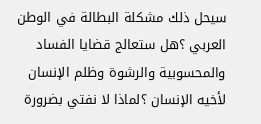سيحل ذلك مشكلة البطالة في الوطن العربي ؟هل ستعالج قضايا الفساد والمحسوبية والرشوة وظلم الإنسان لأخيه الإنسان ؟لماذا لا نفتي بضرورة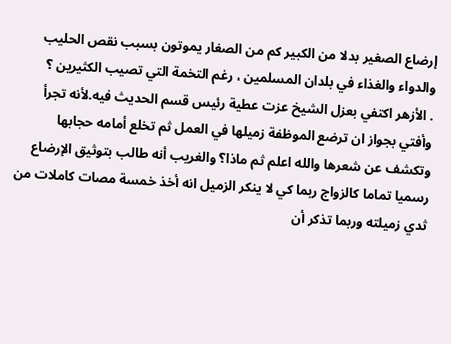إرضاع الصغير بدلا من الكبير كم من الصغار يموتون بسبب نقص الحليب والدواء والغذاء في بلدان المسلمين ، رغم التخمة التي تصيب الكثيرين ؟
. الأزهر اكتفي بعزل الشيخ عزت عطية رئيس قسم الحديث فيه.لأنه تجرأ وأفتي بجواز ان ترضع الموظفة زميلها في العمل ثم تخلع أمامه حجابها وتكشف عن شعرها والله اعلم ثم ماذا؟ والغريب أنه طالب بتوثيق الإرضاع رسميا تماما كالزواج ربما كي لا ينكر الزميل انه أخذ خمسة مصات كاملات من ثدي زميلته وربما تذكر أن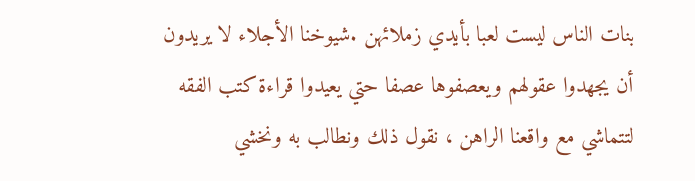بنات الناس ليست لعبا بأيدي زملائهن .شيوخنا الأجلاء لا يريدون أن يجهدوا عقولهم ويعصفوها عصفا حتي يعيدوا قراءة كتب الفقه لتتماشي مع واقعنا الراهن ، نقول ذلك ونطالب به ونخشي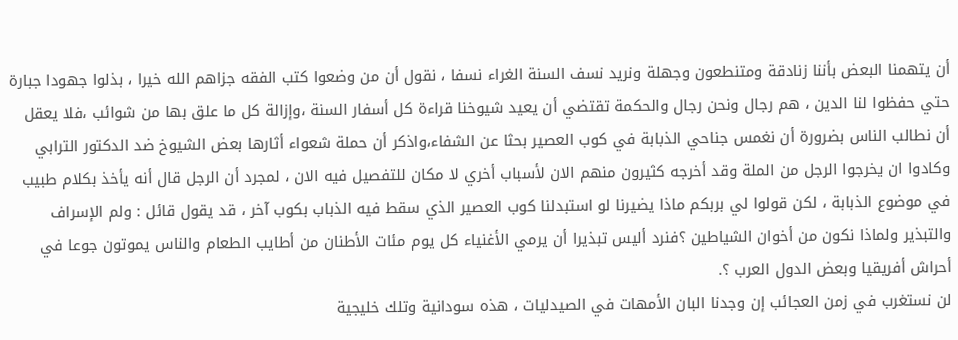أن يتهمنا البعض بأننا زنادقة ومتنطعون وجهلة ونريد نسف السنة الغراء نسفا ، نقول أن من وضعوا كتب الفقه جزاهم الله خيرا ، بذلوا جهودا جبارة حتي حفظوا لنا الدين ، هم رجال ونحن رجال والحكمة تقتضي أن يعيد شيوخنا قراءة كل أسفار السنة ،وإزالة كل ما علق بها من شوائب ،فلا يعقل أن نطالب الناس بضرورة أن نغمس جناحي الذبابة في كوب العصير بحثا عن الشفاء،واذكر أن حملة شعواء أثارها بعض الشيوخ ضد الدكتور الترابي وكادوا ان يخرجوا الرجل من الملة وقد أخرجه كثيرون منهم الان لأسباب أخري لا مكان للتفصيل فيه الان ، لمجرد أن الرجل قال أنه يأخذ بكلام طبيب في موضوع الذبابة ، لكن قولوا لي بربكم ماذا يضيرنا لو استبدلنا كوب العصير الذي سقط فيه الذباب بكوب آخر ، قد يقول قائل : ولم الإسراف والتبذير ولماذا نكون من أخوان الشياطين ؟فنرد أليس تبذيرا أن يرمي الأغنياء كل يوم مئات الأطنان من أطايب الطعام والناس يموتون جوعا في أحراش أفريقيا وبعض الدول العرب ؟.
لن نستغرب في زمن العجائب إن وجدنا البان الأمهات في الصيدليات ، هذه سودانية وتلك خليجية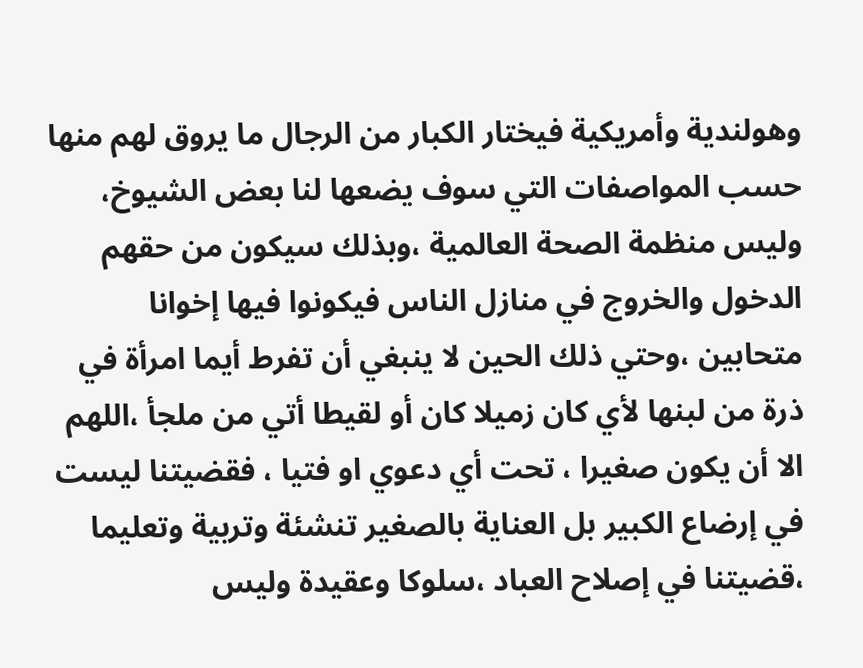وهولندية وأمريكية فيختار الكبار من الرجال ما يروق لهم منها حسب المواصفات التي سوف يضعها لنا بعض الشيوخ، وليس منظمة الصحة العالمية ،وبذلك سيكون من حقهم الدخول والخروج في منازل الناس فيكونوا فيها إخوانا متحابين ،وحتي ذلك الحين لا ينبغي أن تفرط أيما امرأة في ذرة من لبنها لأي كان زميلا كان أو لقيطا أتي من ملجأ ،اللهم الا أن يكون صغيرا ، تحت أي دعوي او فتيا ، فقضيتنا ليست في إرضاع الكبير بل العناية بالصغير تنشئة وتربية وتعليما ،قضيتنا في إصلاح العباد ،سلوكا وعقيدة وليس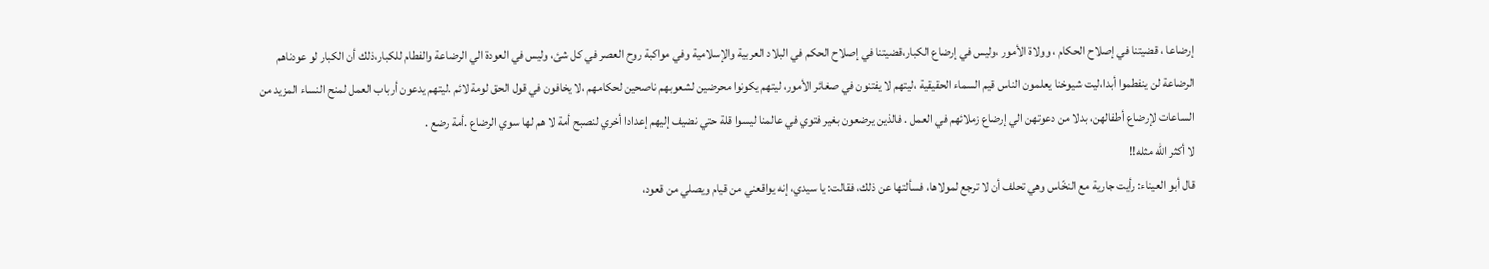إرضاعا ، قضيتنا في إصلاح الحكام ، وولاة الأمور ،وليس في إرضاع الكبار،قضيتنا في إصلاح الحكم في البلاد العربية والإسلامية وفي مواكبة روح العصر في كل شئ، وليس في العودة الي الرضاعة والفطام للكبار،ذلك أن الكبار لو عودناهم الرضاعة لن ينفطموا أبدا،ليت شيوخنا يعلمون الناس قيم السماء الحقيقية ،ليتهم لا يفتنون في صغائر الأمور، ليتهم يكونوا محرضين لشعوبهم ناصحين لحكامهم ،لا يخافون في قول الحق لومة لائم .ليتهم يدعون أرباب العمل لمنح النساء المزيد من الساعات لإرضاع أطفالهن، بدلا من دعوتهن الي إرضاع زملائهم في العمل . فالذين يرضعون بغير فتوي في عالمنا ليسوا قلة حتي نضيف إليهم إعدادا أخري لنصبح أمة لا هم لها سوي الرضاع .أمة رضع .
لا أكثر الله مثله!!
قال أبو العيناء: رأيت جارية مع النخّاس وهي تحلف أن لا ترجع لمولاها، فسألتها عن ذلك، فقالت: يا سيدي، إنه يواقعني من قيام ويصلي من قعود،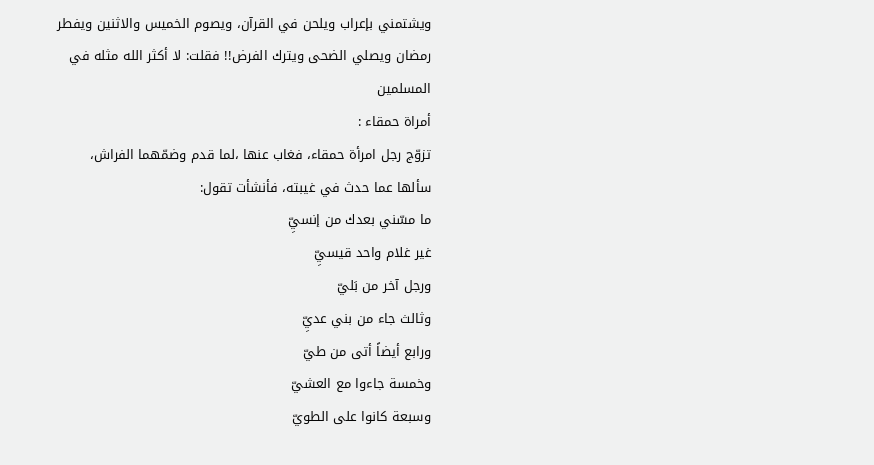ويشتمني بإعراب ويلحن في القرآن، ويصوم الخميس والاثنين ويفطر رمضان ويصلي الضحى ويترك الفرض!! فقلت: لا أكثر الله مثله في المسلمين
أمراة حمقاء :
تزوّج رجل امرأة حمقاء، فغاب عنها ،لما قدم وضمّهما الفراش، سألها عما حدث في غيبته، فأنشأت تقول:
ما مسّني بعدك من إنسيِّ
غير غلام واحد قيسيِّ
ورجل آخر من بَليّ
وثالث جاء من بني عديِّ
ورابع أيضاً أتى من طيّ
وخمسة جاءوا مع العشيّ
وسبعة كانوا على الطويّ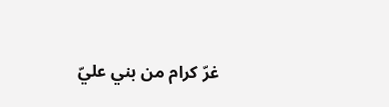غرّ كرام من بني عليّ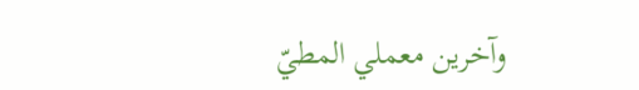وآخرين معملي المطيّ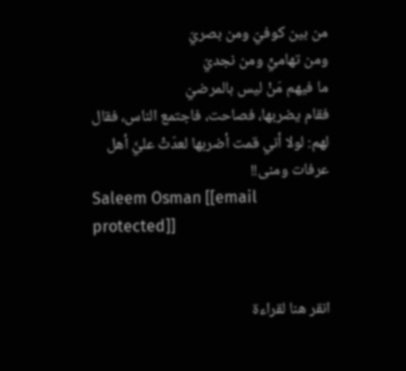من بين كوفيّ ومن بصريّ
ومن تهاميٍّ ومن نجديّ
ما فيهم مَنْ ليس بالمرضيّ
فقام يضربها، فصاحت، فاجتمع الناس، فقال لهم: لولا أني قمت أضربها لعدّتْ عليَّ أهل عرفات ومنى!!
Saleem Osman [[email protected]]


انقر هنا لقراءة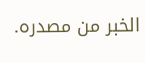الخبر من مصدره.